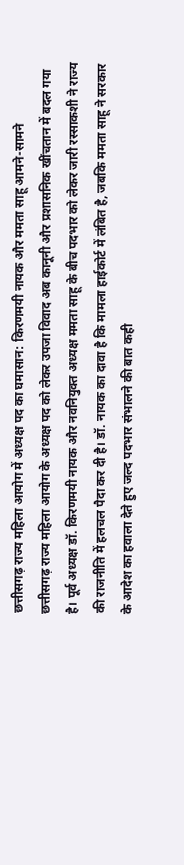छत्तीसगढ़ राज्य महिला आयोग में अध्यक्ष पद का घमासान: किरणमयी नायक और ममता साहू आमने-सामने
छत्तीसगढ़ राज्य महिला आयोग के अध्यक्ष पद को लेकर उपजा विवाद अब कानूनी और प्रशासनिक खींचतान में बदल गया है। पूर्व अध्यक्ष डॉ. किरणमयी नायक और नवनियुक्त अध्यक्ष ममता साहू के बीच पदभार को लेकर जारी रस्साकशी ने राज्य की राजनीति में हलचल पैदा कर दी है। डॉ. नायक का दावा है कि मामला हाईकोर्ट में लंबित है, जबकि ममता साहू ने सरकार के आदेश का हवाला देते हुए जल्द पदभार संभालने की बात कही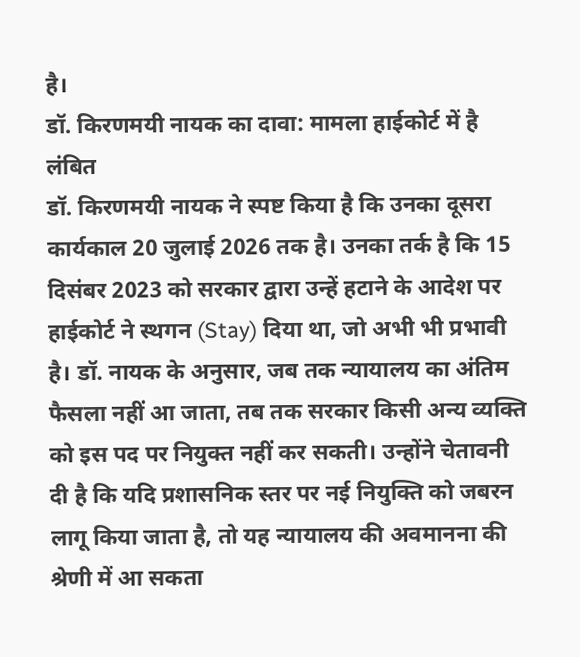है।
डॉ. किरणमयी नायक का दावा: मामला हाईकोर्ट में है लंबित
डॉ. किरणमयी नायक ने स्पष्ट किया है कि उनका दूसरा कार्यकाल 20 जुलाई 2026 तक है। उनका तर्क है कि 15 दिसंबर 2023 को सरकार द्वारा उन्हें हटाने के आदेश पर हाईकोर्ट ने स्थगन (Stay) दिया था, जो अभी भी प्रभावी है। डॉ. नायक के अनुसार, जब तक न्यायालय का अंतिम फैसला नहीं आ जाता, तब तक सरकार किसी अन्य व्यक्ति को इस पद पर नियुक्त नहीं कर सकती। उन्होंने चेतावनी दी है कि यदि प्रशासनिक स्तर पर नई नियुक्ति को जबरन लागू किया जाता है, तो यह न्यायालय की अवमानना की श्रेणी में आ सकता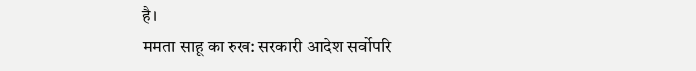है।
ममता साहू का रुख: सरकारी आदेश सर्वोपरि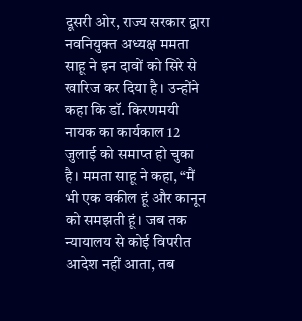दूसरी ओर, राज्य सरकार द्वारा नवनियुक्त अध्यक्ष ममता साहू ने इन दावों को सिरे से खारिज कर दिया है। उन्होंने कहा कि डॉ. किरणमयी नायक का कार्यकाल 12 जुलाई को समाप्त हो चुका है। ममता साहू ने कहा, “मैं भी एक वकील हूं और कानून को समझती हूं। जब तक न्यायालय से कोई विपरीत आदेश नहीं आता, तब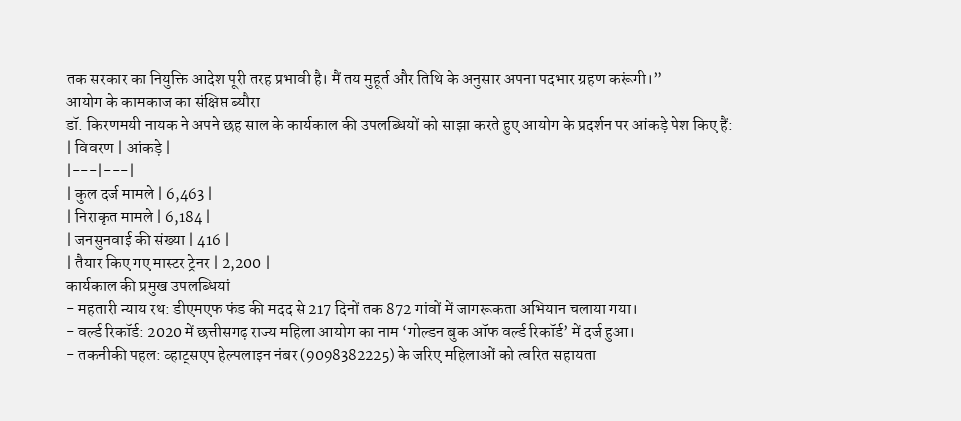तक सरकार का नियुक्ति आदेश पूरी तरह प्रभावी है। मैं तय मुहूर्त और तिथि के अनुसार अपना पदभार ग्रहण करूंगी।”
आयोग के कामकाज का संक्षिप्त ब्यौरा
डॉ. किरणमयी नायक ने अपने छह साल के कार्यकाल की उपलब्धियों को साझा करते हुए आयोग के प्रदर्शन पर आंकड़े पेश किए हैं:
| विवरण | आंकड़े |
|---|---|
| कुल दर्ज मामले | 6,463 |
| निराकृत मामले | 6,184 |
| जनसुनवाई की संख्या | 416 |
| तैयार किए गए मास्टर ट्रेनर | 2,200 |
कार्यकाल की प्रमुख उपलब्धियां
- महतारी न्याय रथ: डीएमएफ फंड की मदद से 217 दिनों तक 872 गांवों में जागरूकता अभियान चलाया गया।
- वर्ल्ड रिकॉर्ड: 2020 में छत्तीसगढ़ राज्य महिला आयोग का नाम ‘गोल्डन बुक ऑफ वर्ल्ड रिकॉर्ड’ में दर्ज हुआ।
- तकनीकी पहल: व्हाट्सएप हेल्पलाइन नंबर (9098382225) के जरिए महिलाओं को त्वरित सहायता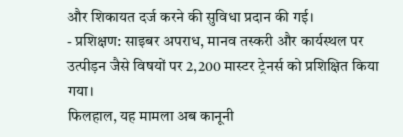और शिकायत दर्ज करने की सुविधा प्रदान की गई।
- प्रशिक्षण: साइबर अपराध, मानव तस्करी और कार्यस्थल पर उत्पीड़न जैसे विषयों पर 2,200 मास्टर ट्रेनर्स को प्रशिक्षित किया गया।
फिलहाल, यह मामला अब कानूनी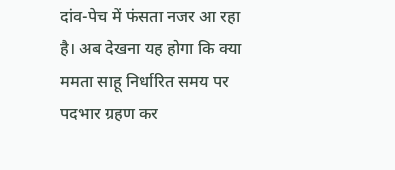दांव-पेच में फंसता नजर आ रहा है। अब देखना यह होगा कि क्या ममता साहू निर्धारित समय पर पदभार ग्रहण कर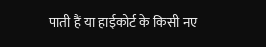पाती हैं या हाईकोर्ट के किसी नए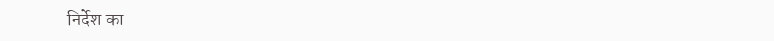निर्देश का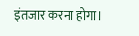इंतजार करना होगा।